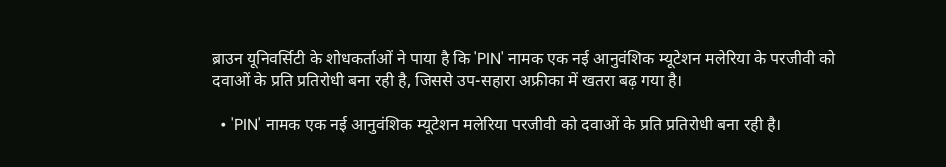ब्राउन यूनिवर्सिटी के शोधकर्ताओं ने पाया है कि 'PIN' नामक एक नई आनुवंशिक म्यूटेशन मलेरिया के परजीवी को दवाओं के प्रति प्रतिरोधी बना रही है, जिससे उप-सहारा अफ्रीका में खतरा बढ़ गया है।

  • 'PIN' नामक एक नई आनुवंशिक म्यूटेशन मलेरिया परजीवी को दवाओं के प्रति प्रतिरोधी बना रही है।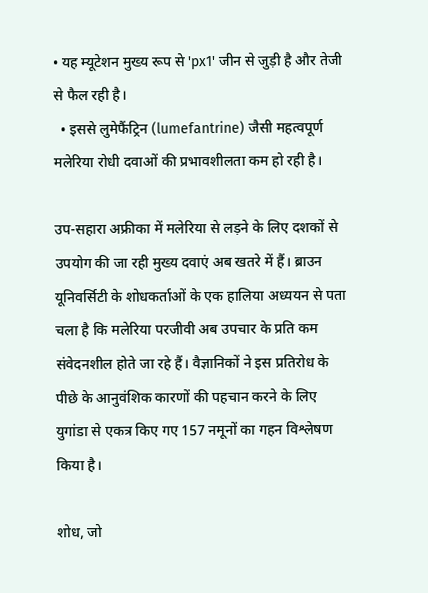• यह म्यूटेशन मुख्य रूप से 'px1' जीन से जुड़ी है और तेजी से फैल रही है।
  • इससे लुमेफैंट्रिन (lumefantrine) जैसी महत्वपूर्ण मलेरिया रोधी दवाओं की प्रभावशीलता कम हो रही है।

उप-सहारा अफ्रीका में मलेरिया से लड़ने के लिए दशकों से उपयोग की जा रही मुख्य दवाएं अब खतरे में हैं। ब्राउन यूनिवर्सिटी के शोधकर्ताओं के एक हालिया अध्ययन से पता चला है कि मलेरिया परजीवी अब उपचार के प्रति कम संवेदनशील होते जा रहे हैं। वैज्ञानिकों ने इस प्रतिरोध के पीछे के आनुवंशिक कारणों की पहचान करने के लिए युगांडा से एकत्र किए गए 157 नमूनों का गहन विश्लेषण किया है।

शोध, जो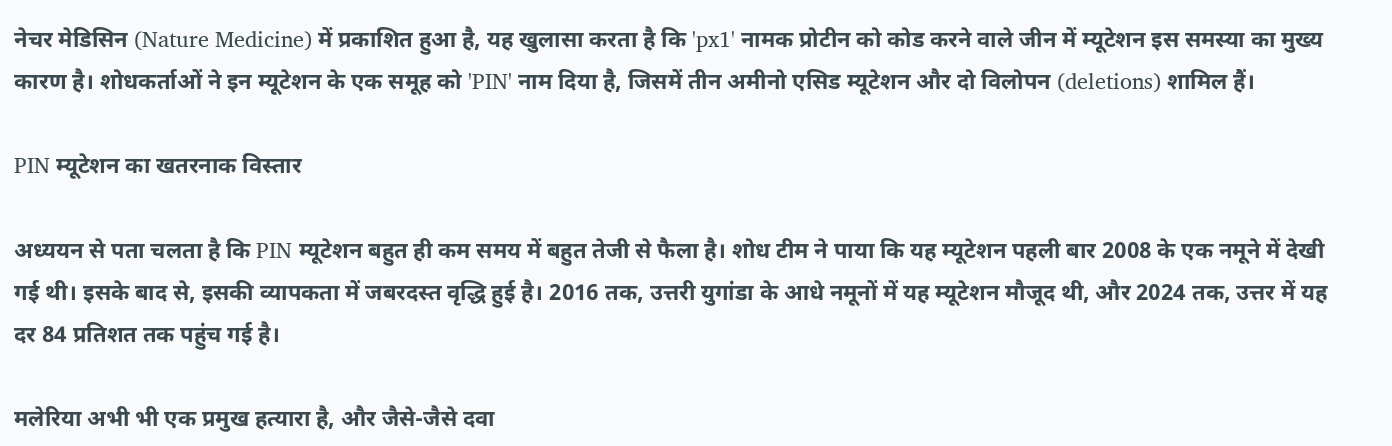नेचर मेडिसिन (Nature Medicine) में प्रकाशित हुआ है, यह खुलासा करता है कि 'px1' नामक प्रोटीन को कोड करने वाले जीन में म्यूटेशन इस समस्या का मुख्य कारण है। शोधकर्ताओं ने इन म्यूटेशन के एक समूह को 'PIN' नाम दिया है, जिसमें तीन अमीनो एसिड म्यूटेशन और दो विलोपन (deletions) शामिल हैं।

PIN म्यूटेशन का खतरनाक विस्तार

अध्ययन से पता चलता है कि PIN म्यूटेशन बहुत ही कम समय में बहुत तेजी से फैला है। शोध टीम ने पाया कि यह म्यूटेशन पहली बार 2008 के एक नमूने में देखी गई थी। इसके बाद से, इसकी व्यापकता में जबरदस्त वृद्धि हुई है। 2016 तक, उत्तरी युगांडा के आधे नमूनों में यह म्यूटेशन मौजूद थी, और 2024 तक, उत्तर में यह दर 84 प्रतिशत तक पहुंच गई है।

मलेरिया अभी भी एक प्रमुख हत्यारा है, और जैसे-जैसे दवा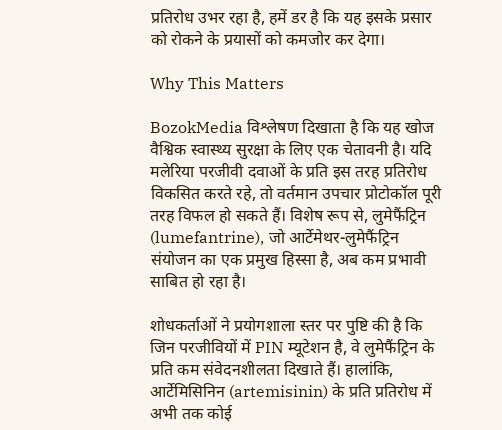प्रतिरोध उभर रहा है, हमें डर है कि यह इसके प्रसार को रोकने के प्रयासों को कमजोर कर देगा।

Why This Matters

BozokMedia विश्लेषण दिखाता है कि यह खोज वैश्विक स्वास्थ्य सुरक्षा के लिए एक चेतावनी है। यदि मलेरिया परजीवी दवाओं के प्रति इस तरह प्रतिरोध विकसित करते रहे, तो वर्तमान उपचार प्रोटोकॉल पूरी तरह विफल हो सकते हैं। विशेष रूप से, लुमेफैंट्रिन (lumefantrine), जो आर्टेमेथर-लुमेफैंट्रिन संयोजन का एक प्रमुख हिस्सा है, अब कम प्रभावी साबित हो रहा है।

शोधकर्ताओं ने प्रयोगशाला स्तर पर पुष्टि की है कि जिन परजीवियों में PIN म्यूटेशन है, वे लुमेफैंट्रिन के प्रति कम संवेदनशीलता दिखाते हैं। हालांकि, आर्टेमिसिनिन (artemisinin) के प्रति प्रतिरोध में अभी तक कोई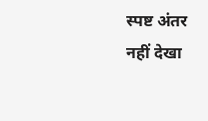स्पष्ट अंतर नहीं देखा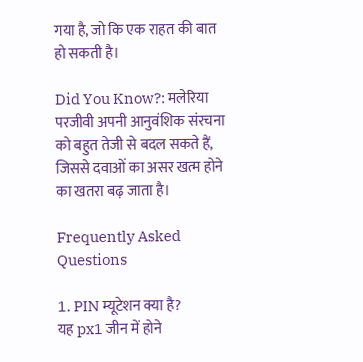गया है, जो कि एक राहत की बात हो सकती है।

Did You Know?: मलेरिया परजीवी अपनी आनुवंशिक संरचना को बहुत तेजी से बदल सकते हैं, जिससे दवाओं का असर खत्म होने का खतरा बढ़ जाता है।

Frequently Asked Questions

1. PIN म्यूटेशन क्या है?
यह px1 जीन में होने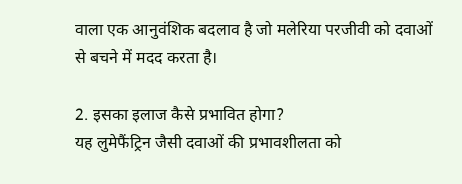वाला एक आनुवंशिक बदलाव है जो मलेरिया परजीवी को दवाओं से बचने में मदद करता है।

2. इसका इलाज कैसे प्रभावित होगा?
यह लुमेफैंट्रिन जैसी दवाओं की प्रभावशीलता को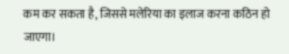कम कर सकता है, जिससे मलेरिया का इलाज करना कठिन हो जाएगा।